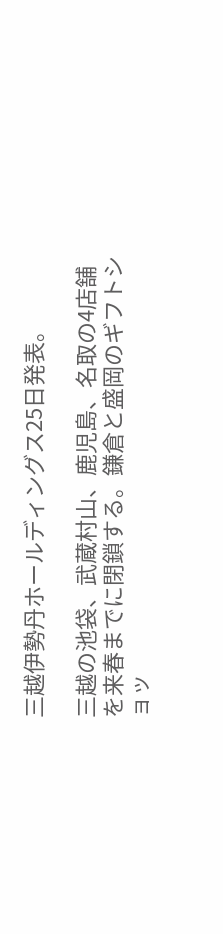三越伊勢丹ホールディングス25日発表。

三越の池袋、武蔵村山、鹿児島、名取の4店舗を来春までに閉鎖する。鎌倉と盛岡のギフトショッ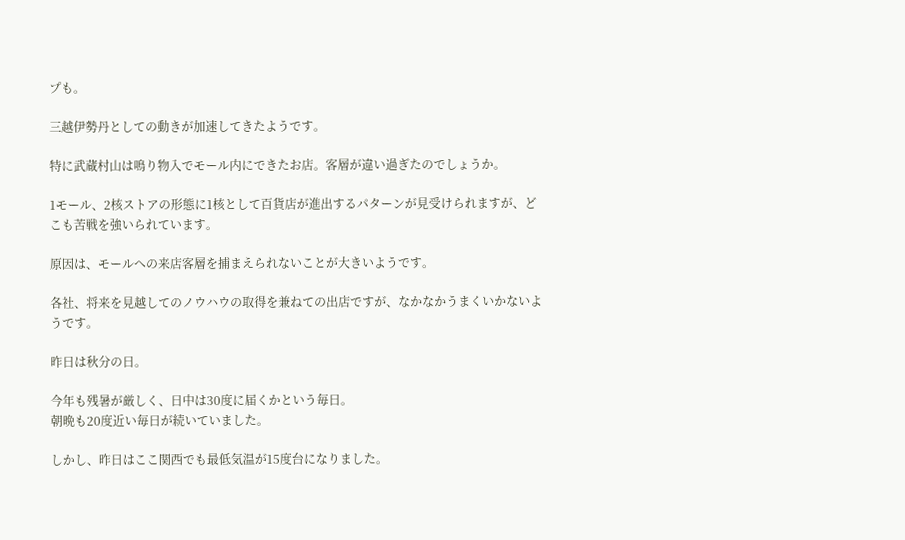プも。

三越伊勢丹としての動きが加速してきたようです。

特に武蔵村山は鳴り物入でモール内にできたお店。客層が違い過ぎたのでしょうか。

1モール、2核ストアの形態に1核として百貨店が進出するパターンが見受けられますが、どこも苦戦を強いられています。

原因は、モールへの来店客層を捕まえられないことが大きいようです。

各社、将来を見越してのノウハウの取得を兼ねての出店ですが、なかなかうまくいかないようです。

昨日は秋分の日。

今年も残暑が厳しく、日中は30度に届くかという毎日。
朝晩も20度近い毎日が続いていました。

しかし、昨日はここ関西でも最低気温が15度台になりました。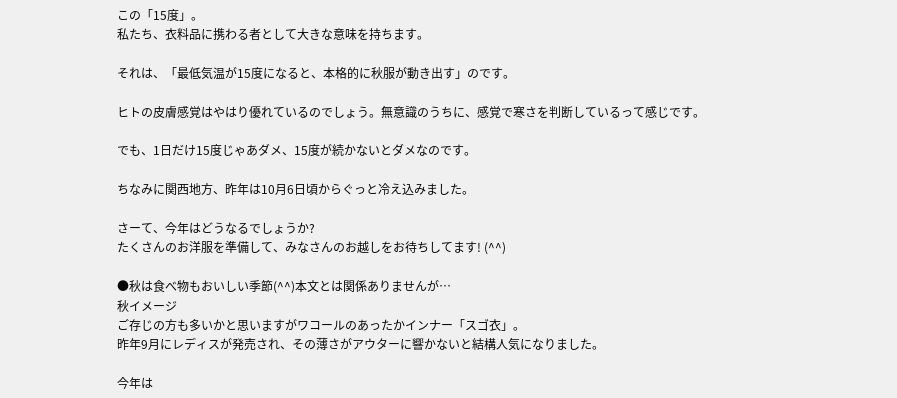この「15度」。
私たち、衣料品に携わる者として大きな意味を持ちます。

それは、「最低気温が15度になると、本格的に秋服が動き出す」のです。

ヒトの皮膚感覚はやはり優れているのでしょう。無意識のうちに、感覚で寒さを判断しているって感じです。

でも、1日だけ15度じゃあダメ、15度が続かないとダメなのです。

ちなみに関西地方、昨年は10月6日頃からぐっと冷え込みました。

さーて、今年はどうなるでしょうか?
たくさんのお洋服を準備して、みなさんのお越しをお待ちしてます! (^^)

●秋は食べ物もおいしい季節(^^)本文とは関係ありませんが…
秋イメージ
ご存じの方も多いかと思いますがワコールのあったかインナー「スゴ衣」。
昨年9月にレディスが発売され、その薄さがアウターに響かないと結構人気になりました。

今年は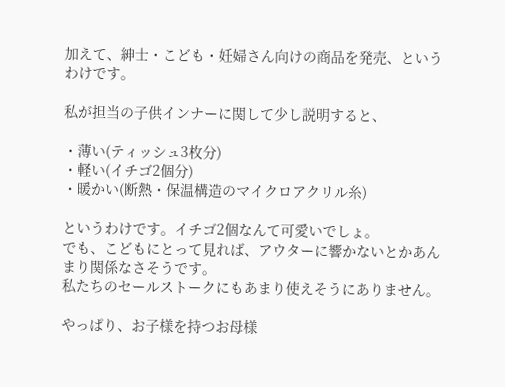加えて、紳士・こども・妊婦さん向けの商品を発売、というわけです。

私が担当の子供インナーに関して少し説明すると、

・薄い(ティッシュ3枚分)
・軽い(イチゴ2個分)
・暖かい(断熱・保温構造のマイクロアクリル糸)

というわけです。イチゴ2個なんて可愛いでしょ。
でも、こどもにとって見れば、アウターに響かないとかあんまり関係なさそうです。
私たちのセールストークにもあまり使えそうにありません。

やっぱり、お子様を持つお母様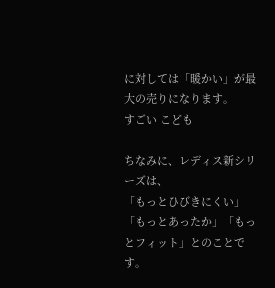に対しては「暖かい」が最大の売りになります。
すごい こども

ちなみに、レディス新シリーズは、
「もっとひびきにくい」「もっとあったか」「もっとフィット」とのことです。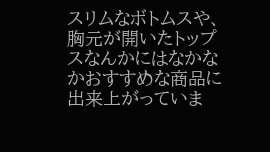スリムなボトムスや、胸元が開いたトップスなんかにはなかなかおすすめな商品に出来上がっていま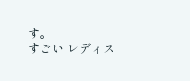す。
すごい レディス